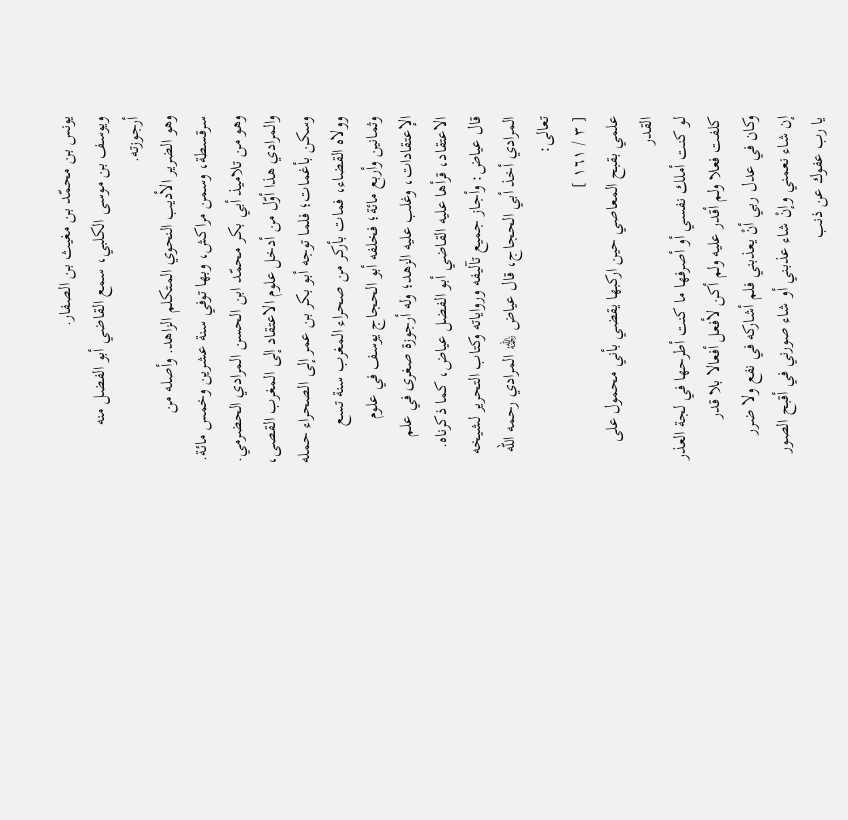يونس بن محمّد بن مغيث بن الصفار.
ويوسف بن موسى الكلبي، سمع القاضي أبو الفضل منه أرجوزته.
وهو الضرير الأديب النحوي المتكلم الزاهد. وأصله من سرقسطة، وسمن مراكش، وبها توفي سنة عشرين وخمس مائة. وهو من تلاميذ أبي بكر محمّد ابن الحسن المرادي الحضرمي. والمرادي هذا أوّل من أدخل علوم الاعتقاد إلى المغرب القصى، وسكن بأغمات؛ فلما توجه أبو بكر بن عمر إلى الصحراء حمله وولاه القضاء، فمات بأركر من صحراء المغرب سنة تسع وثمانين وأربع مائة؛ فخلفه أبو الحجاج يوسف في علوم الإعتقادات، وغلب عليه الزهد؛ وله أرجوزة صغرى في علم الاعتقاد، قرأها عليه القاضي أبو الفضل عياض، كما ذكرناه.
قال عياض: وأجاز جميع تآليفه ورواياته وكتاب التحرير لشيخه المرادي أخذ أبي الحجاج، قال عياض ﵀ المرادي رحمه الله تعالى:
[ ٣ / ١٦١ ]
علمي بقبح المعاصي حين اركبها يقضي بأني محمول على القدر
لو كنت أملك نفسي أو أصرفها ما كنت أطرحها في لجة العذر
كلفت فعلا ولم أقدر عليه ولم أكن لأفعل أفعالا بلا قدر
وكان في عدل ربي أنْ يعذبني فلم أشاركه في نفع ولا ضرر
إن شاء نعمني وإنْ شاء عذبني أو شاء صورني في أقبح الصور
يا رب عفوك عن ذنب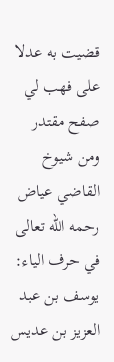قضيت به عدلا على فهب لي صفح مقتدر
ومن شيوخ القاضي عياض رحمه الله تعالى في حرف الياء: يوسف بن عبد العزيز بن عديس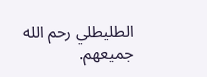الطليطلي رحم الله جميعهم.